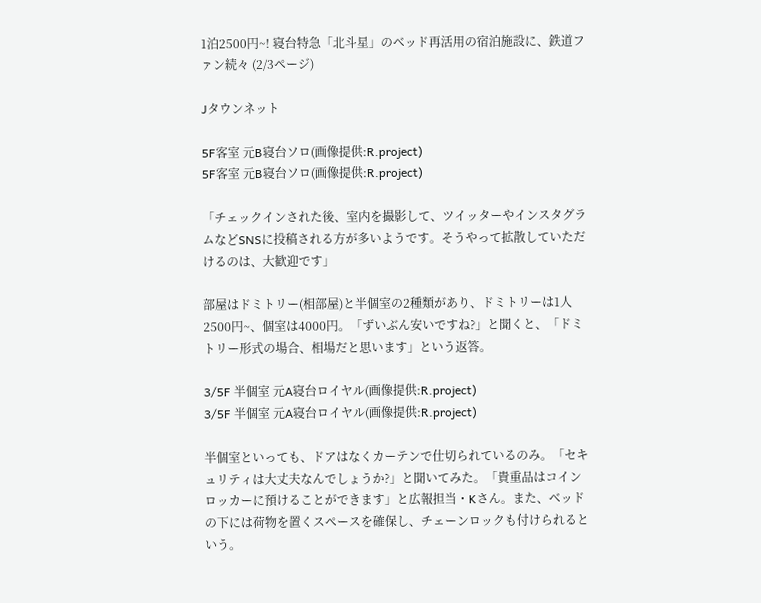1泊2500円~! 寝台特急「北斗星」のベッド再活用の宿泊施設に、鉄道ファン続々 (2/3ページ)

Jタウンネット

5F客室 元B寝台ソロ(画像提供:R.project)
5F客室 元B寝台ソロ(画像提供:R.project)

「チェックインされた後、室内を撮影して、ツイッターやインスタグラムなどSNSに投稿される方が多いようです。そうやって拡散していただけるのは、大歓迎です」

部屋はドミトリー(相部屋)と半個室の2種類があり、ドミトリーは1人2500円~、個室は4000円。「ずいぶん安いですね?」と聞くと、「ドミトリー形式の場合、相場だと思います」という返答。

3/5F 半個室 元A寝台ロイヤル(画像提供:R.project)
3/5F 半個室 元A寝台ロイヤル(画像提供:R.project)

半個室といっても、ドアはなくカーテンで仕切られているのみ。「セキュリティは大丈夫なんでしょうか?」と聞いてみた。「貴重品はコインロッカーに預けることができます」と広報担当・Kさん。また、ベッドの下には荷物を置くスペースを確保し、チェーンロックも付けられるという。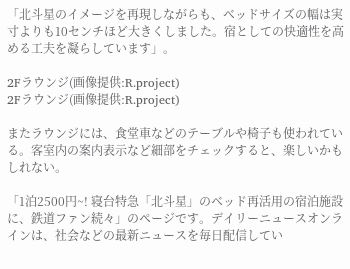「北斗星のイメージを再現しながらも、ベッドサイズの幅は実寸よりも10センチほど大きくしました。宿としての快適性を高める工夫を凝らしています」。

2Fラウンジ(画像提供:R.project)
2Fラウンジ(画像提供:R.project)

またラウンジには、食堂車などのテーブルや椅子も使われている。客室内の案内表示など細部をチェックすると、楽しいかもしれない。

「1泊2500円~! 寝台特急「北斗星」のベッド再活用の宿泊施設に、鉄道ファン続々」のページです。デイリーニュースオンラインは、社会などの最新ニュースを毎日配信してい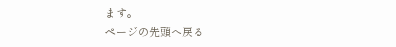ます。
ページの先頭へ戻る